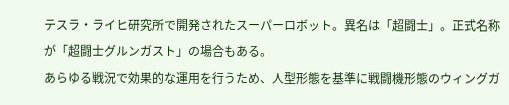テスラ・ライヒ研究所で開発されたスーパーロボット。異名は「超闘士」。正式名称が「超闘士グルンガスト」の場合もある。
あらゆる戦況で効果的な運用を行うため、人型形態を基準に戦闘機形態のウィングガ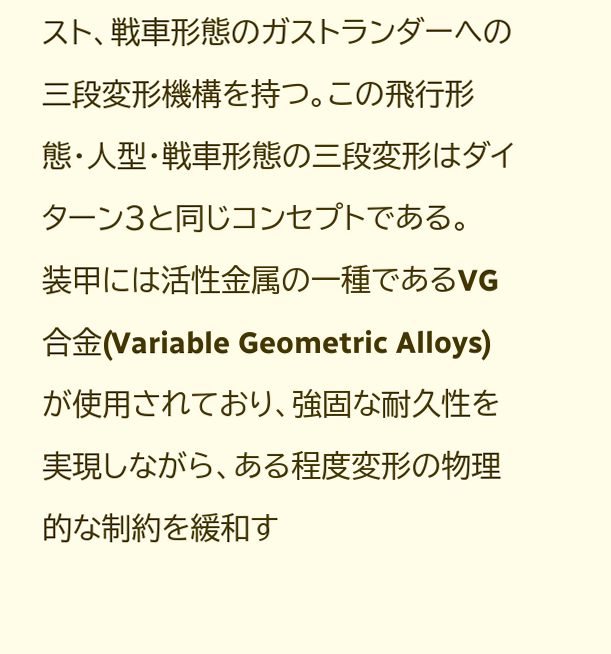スト、戦車形態のガストランダーへの三段変形機構を持つ。この飛行形態・人型・戦車形態の三段変形はダイターン3と同じコンセプトである。
装甲には活性金属の一種であるVG合金(Variable Geometric Alloys)が使用されており、強固な耐久性を実現しながら、ある程度変形の物理的な制約を緩和す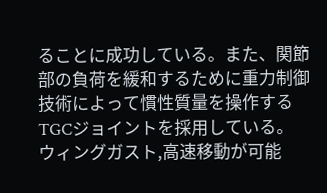ることに成功している。また、関節部の負荷を緩和するために重力制御技術によって慣性質量を操作するTGCジョイントを採用している。
ウィングガスト,高速移動が可能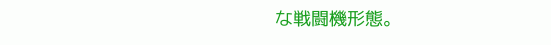な戦闘機形態。